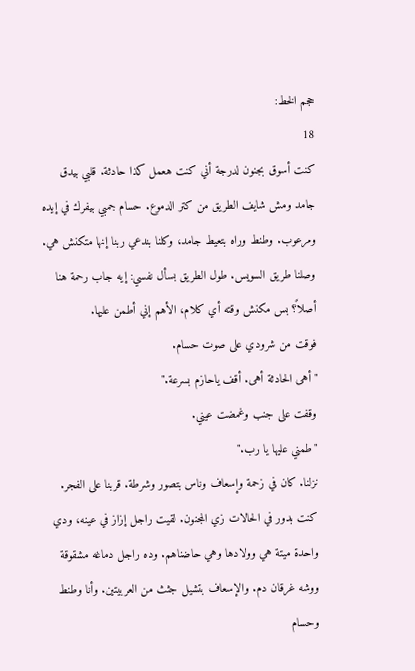حجم الخط:
18
كنت أسوق بجنون لدرجة أني كنت هعمل كذا حادثة. قلبي بيدق جامد ومش شايف الطريق من كتر الدموع. حسام جمبي بيفرك في إيده ومرعوب. وطنط وراه بتعيط جامد، وكلنا بندعي ربنا إنها متكنش هي.
وصلنا طريق السويس. طول الطريق بسأل نفسي: إيه جاب رحمة هنا أصلاً؟ بس مكنش وقته أي كلام، الأهم إني أطمن عليها.
فوقت من شرودي على صوت حسام.
"أهى الحادثة أهى. أقف ياحازم بسرعة."
وقفت على جنب وغمضت عيني.
"طمني عليها يا رب."
نزلنا. كان في زحمة وإسعاف وناس بتصور وشرطة. قربنا على الفجر. كنت بدور في الحالات زي المجنون. لقيت راجل إزاز في عينه، ودي واحدة ميتة هي وولادها وهي حاضناهم. وده راجل دماغه مشقوقة ووشه غرقان دم. والإسعاف بتشيل جثث من العربيتين. وأنا وطنط وحسام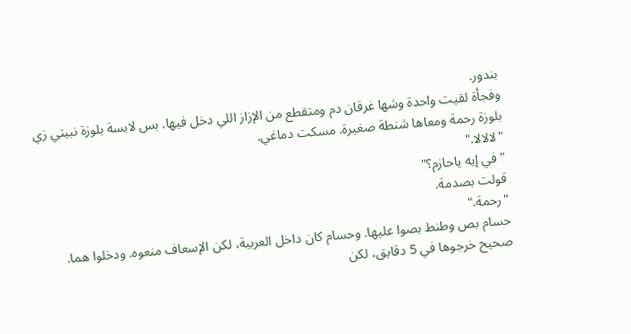بندور.
وفجأة لقيت واحدة وشها غرقان دم ومتقطع من الإزاز اللي دخل فيها. بس لابسة بلوزة نبيتي زي بلوزة رحمة ومعاها شنطة صغيرة. مسكت دماغي.
"لالالا."
"في إيه ياحازم؟"
قولت بصدمة.
"رحمة."
حسام بص وطنط بصوا عليها. وحسام كان داخل العربية، لكن الإسعاف منعوه. ودخلوا هما. صحيح خرجوها في 5 دقايق، لكن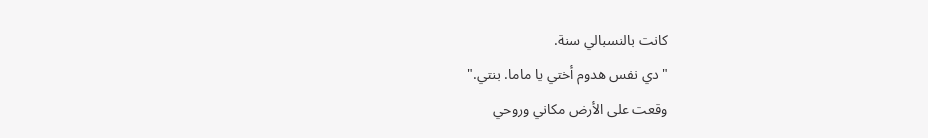كانت بالنسبالي سنة.
"دي نفس هدوم أختي يا ماما. بنتي."
وقعت على الأرض مكاني وروحي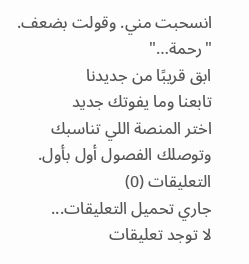انسحبت مني. وقولت بضعف.
"رحمة…"
ابق قريبًا من جديدنا
تابعنا وما يفوتك جديد
اختر المنصة اللي تناسبك وتوصلك الفصول أول بأول.
التعليقات (0)
جاري تحميل التعليقات...
لا توجد تعليقات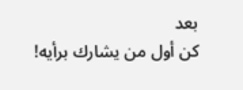بعد
كن أول من يشارك برأيه!